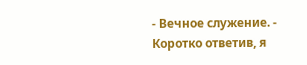- Вечное служение. - Коротко ответив, я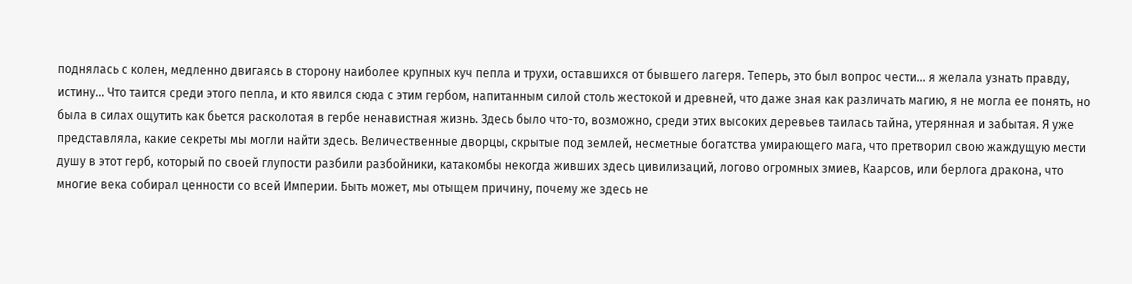поднялась с колен, медленно двигаясь в сторону наиболее крупных куч пепла и трухи, оставшихся от бывшего лагеря. Теперь, это был вопрос чести… я желала узнать правду, истину… Что таится среди этого пепла, и кто явился сюда с этим гербом, напитанным силой столь жестокой и древней, что даже зная как различать магию, я не могла ее понять, но была в силах ощутить как бьется расколотая в гербе ненавистная жизнь. Здесь было что-то, возможно, среди этих высоких деревьев таилась тайна, утерянная и забытая. Я уже представляла, какие секреты мы могли найти здесь. Величественные дворцы, скрытые под землей, несметные богатства умирающего мага, что претворил свою жаждущую мести душу в этот герб, который по своей глупости разбили разбойники, катакомбы некогда живших здесь цивилизаций, логово огромных змиев, Каарсов, или берлога дракона, что многие века собирал ценности со всей Империи. Быть может, мы отыщем причину, почему же здесь не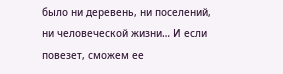было ни деревень, ни поселений, ни человеческой жизни… И если повезет, сможем ее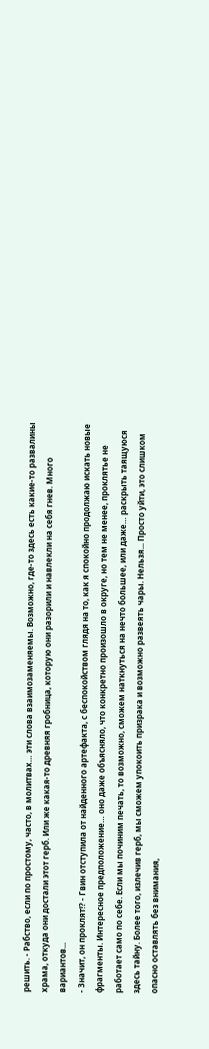решить. - Рабство, если по простому, часто, в молитвах… эти слова взаимозаменяемы. Возможно, где-то здесь есть какие-то развалины храма, откуда они достали этот герб. Или же какая-то древняя гробница, которую они разорили и навлекли на себя гнев. Много вариантов...
- Значит, он проклят!? - Гвин отступила от найденного артефакта, с беспокойством глядя на то, как я спокойно продолжаю искать новые фрагменты. Интересное предположение… оно даже объясняло, что конкретно произошло в округе, но тем не менее, проклятье не работает само по себе. Если мы починим печать, то возможно, сможем наткнуться на нечто большее, или даже… раскрыть таящуюся здесь тайну. Более того, излечив герб, мы сможем упокоить призрака и возможно развеять чары. Нельзя... Просто уйти, это слишком опасно оставлять без внимания,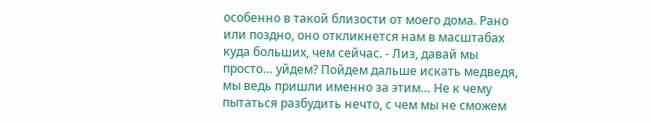особенно в такой близости от моего дома. Рано или поздно, оно откликнется нам в масштабах куда больших, чем сейчас. - Лиз, давай мы просто… уйдем? Пойдем дальше искать медведя, мы ведь пришли именно за этим… Не к чему пытаться разбудить нечто, с чем мы не сможем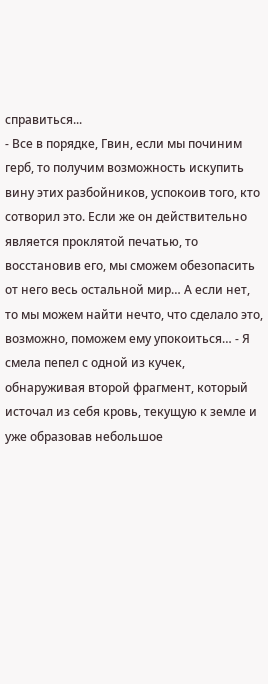справиться...
- Все в порядке, Гвин, если мы починим герб, то получим возможность искупить вину этих разбойников, успокоив того, кто сотворил это. Если же он действительно является проклятой печатью, то восстановив его, мы сможем обезопасить от него весь остальной мир… А если нет, то мы можем найти нечто, что сделало это, возможно, поможем ему упокоиться… - Я смела пепел с одной из кучек, обнаруживая второй фрагмент, который источал из себя кровь, текущую к земле и уже образовав небольшое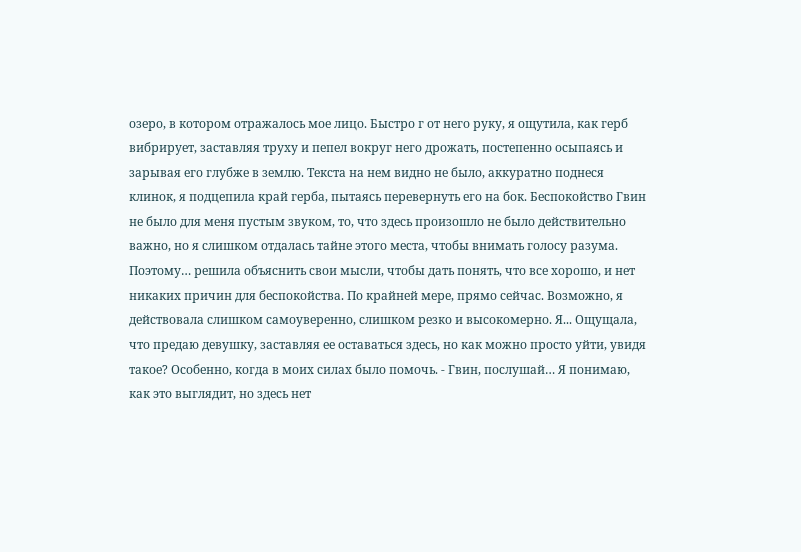озеро, в котором отражалось мое лицо. Быстро г от него руку, я ощутила, как герб вибрирует, заставляя труху и пепел вокруг него дрожать, постепенно осыпаясь и зарывая его глубже в землю. Текста на нем видно не было, аккуратно поднеся клинок, я подцепила край герба, пытаясь перевернуть его на бок. Беспокойство Гвин не было для меня пустым звуком, то, что здесь произошло не было действительно важно, но я слишком отдалась тайне этого места, чтобы внимать голосу разума. Поэтому… решила объяснить свои мысли, чтобы дать понять, что все хорошо, и нет никаких причин для беспокойства. По крайней мере, прямо сейчас. Возможно, я действовала слишком самоуверенно, слишком резко и высокомерно. Я... Ощущала, что предаю девушку, заставляя ее оставаться здесь, но как можно просто уйти, увидя такое? Особенно, когда в моих силах было помочь. - Гвин, послушай… Я понимаю, как это выглядит, но здесь нет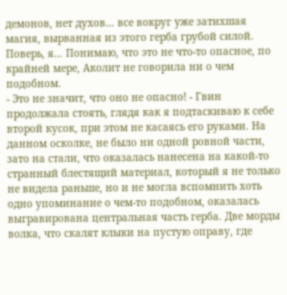демонов, нет духов… все вокруг уже затихшая магия, вырванная из этого герба грубой силой. Поверь, я… Понимаю, что это не что-то опасное, по крайней мере, Аколит не говорила ни о чем подобном.
- Это не значит, что оно не опасно! - Гвин продолжала стоять, глядя как я подтаскиваю к себе второй кусок, при этом не касаясь его руками. На данном осколке, не было ни одной ровной части, зато на стали, что оказалась нанесена на какой-то странный блестящий материал, который я не только не видела раньше, но и не могла вспомнить хоть одно упоминание о чем-то подобном, оказалась выгравирована центральная часть герба. Две морды волка, что скалят клыки на пустую оправу, где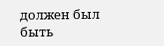должен был быть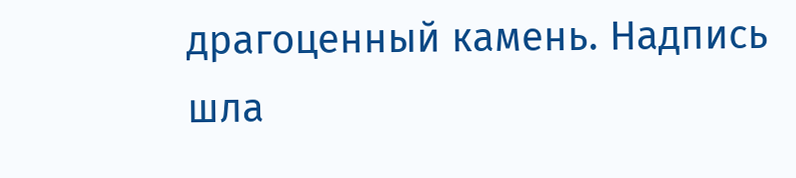драгоценный камень. Надпись шла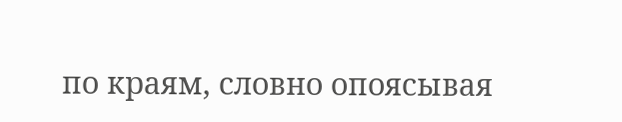по краям, словно опоясывая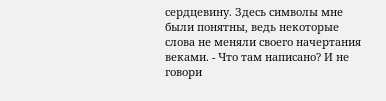сердцевину. Здесь символы мне были понятны, ведь некоторые слова не меняли своего начертания веками. - Что там написано? И не говори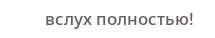вслух полностью!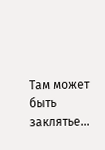Там может быть заклятье…